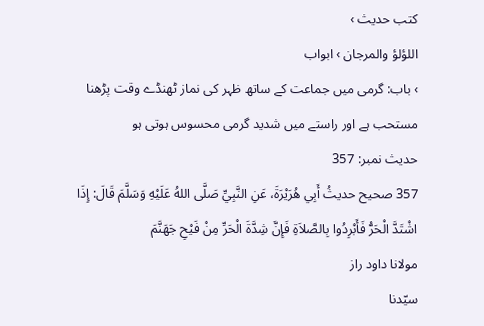کتب حدیث ›
اللؤلؤ والمرجان › ابواب
› باب: گرمی میں جماعت کے ساتھ ظہر کی نماز ٹھنڈے وقت پڑھنا مستحب ہے اور راستے میں شدید گرمی محسوس ہوتی ہو
حدیث نمبر: 357
357 صحيح حديثُ أَبِي هُرَيْرَةَ، عَنِ النَّبِيِّ صَلَّى اللهُ عَلَيْهِ وَسَلَّمَ قَالَ: إِذَا اشْتَدَّ الْحَرُّ فَأَبْرِدُوا بِالصَّلاَةِ فَإِنَّ شِدَّةَ الْحَرِّ مِنْ فَيْحِ جَهَنَّمَ
مولانا داود راز
سیّدنا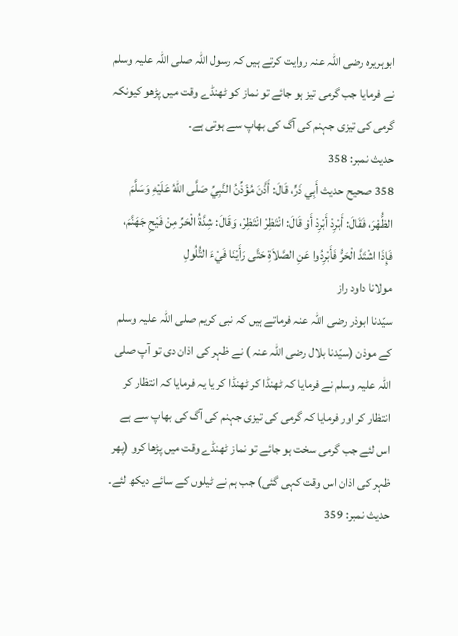ابوہریرہ رضی اللہ عنہ روایت کرتے ہیں کہ رسول اللہ صلی اللہ علیہ وسلم نے فرمایا جب گرمی تیز ہو جائے تو نماز کو ٹھنڈے وقت میں پڑھو کیونکہ گرمی کی تیزی جہنم کی آگ کی بھاپ سے ہوتی ہے۔
حدیث نمبر: 358
358 صحيح حديث أَبِي ذَرٍّ، قَالَ: أَذَّنَ مُؤَذِّنُ النَّبِيِّ صَلَّى اللهُ عَلَيْهِ وَسَلَّمَ الظُّهْرَ، فَقَالَ: أَبْرِدْ أَبْرِدْ أَوْ قَالَ: انْتَظِرْ انْتَظِرْ، وَقَالَ: شِدَّةُ الْحَرِّ مِنْ فَيْحِ جَهَنَّمَ، فَإِذَا اشْتَدَّ الْحَرُّ فَأَبْرِدُوا عَنِ الصَّلاَةِ حَتَّى رَأَيْنَا فَيْءَ التُّلُولِ
مولانا داود راز
سیّدنا ابوذر رضی اللہ عنہ فرماتے ہیں کہ نبی کریم صلی اللہ علیہ وسلم کے موذن (سیّدنا بلال رضی اللہ عنہ ) نے ظہر کی اذان دی تو آپ صلی اللہ علیہ وسلم نے فرمایا کہ ٹھنڈا کر ٹھنڈا کر یا یہ فرمایا کہ انتظار کر انتظار کر اور فرمایا کہ گرمی کی تیزی جہنم کی آگ کی بھاپ سے ہے اس لئے جب گرمی سخت ہو جائے تو نماز ٹھنڈے وقت میں پڑھا کرو (پھر ظہر کی اذان اس وقت کہی گئی) جب ہم نے ٹیلوں کے سائے دیکھ لئے۔
حدیث نمبر: 359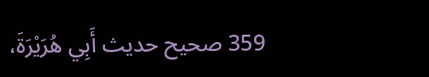359 صحيح حديث أَبِي هُرَيْرَةَ،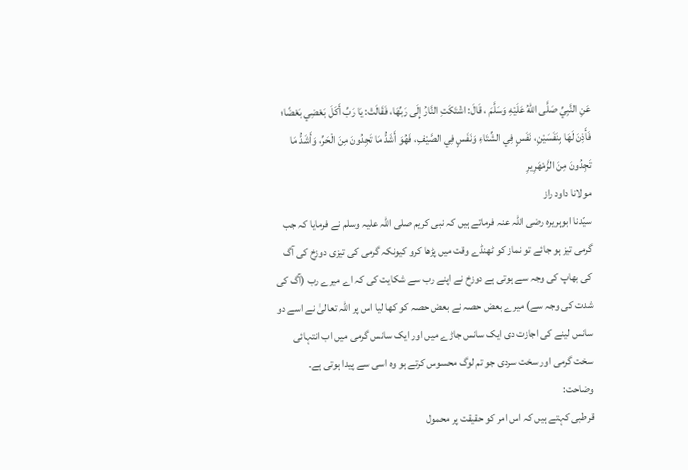عَنِ النَّبِيِّ صَلَّى اللهُ عَلَيْهِ وَسَلَّمَ ، قَالَ: اشْتَكَتِ النَّارُ إِلَى رَبِّهَا، فَقَالَتْ: يَا رَبِّ أَكَلَ بَعْضِي بَعْضًا؛ فَأَذِنَ لَهَا بِنَفَسَيْنِ، نَفَسٍ فِي الشِّتَاءِ وَنَفَسٍ فِي الصَّيْفِ، فَهُوَ أَشَدُّ مَا تَجِدُونَ مِنَ الْحَرِّ، وَأَشَدُّ مَا تَجِدُونَ مِنَ الزَّمْهَرِيرِ
مولانا داود راز
سیّدنا ابوہریرہ رضی اللہ عنہ فرماتے ہیں کہ نبی کریم صلی اللہ علیہ وسلم نے فرمایا کہ جب گرمی تیز ہو جائے تو نماز کو ٹھنڈے وقت میں پڑھا کرو کیونکہ گرمی کی تیزی دوزخ کی آگ کی بھاپ کی وجہ سے ہوتی ہے دوزخ نے اپنے رب سے شکایت کی کہ اے میرے رب (آگ کی شدت کی وجہ سے) میرے بعض حصہ نے بعض حصہ کو کھا لیا اس پر اللہ تعالیٰ نے اسے دو سانس لینے کی اجازت دی ایک سانس جاڑے میں اور ایک سانس گرمی میں اب انتہائی سخت گرمی اور سخت سردی جو تم لوگ محسوس کرتے ہو وہ اسی سے پیدا ہوتی ہے۔
وضاحت:
قرطبی کہتے ہیں کہ اس امر کو حقیقت پر محمول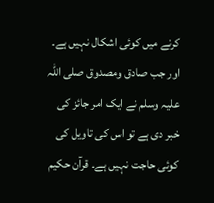کرنے میں کوئی اشکال نہیں ہے۔ اور جب صادق ومصدوق صلی اللہ علیہ وسلم نے ایک امر جائز کی خبر دی ہے تو اس کی تاویل کی کوئی حاجت نہیں ہے۔ قرآن حکیم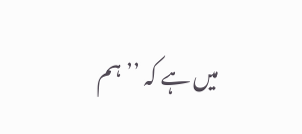میں ہے کہ ’’ہم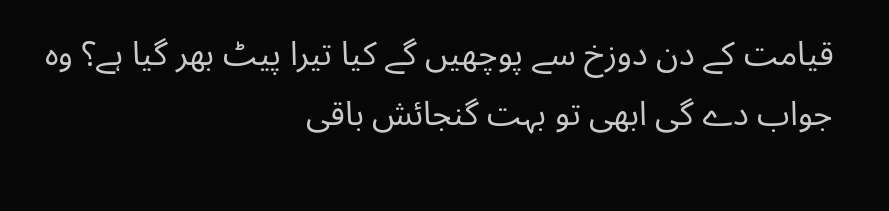قیامت کے دن دوزخ سے پوچھیں گے کیا تیرا پیٹ بھر گیا ہے؟ وہ جواب دے گی ابھی تو بہت گنجائش باقی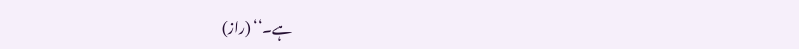ہے۔‘‘ (راز)